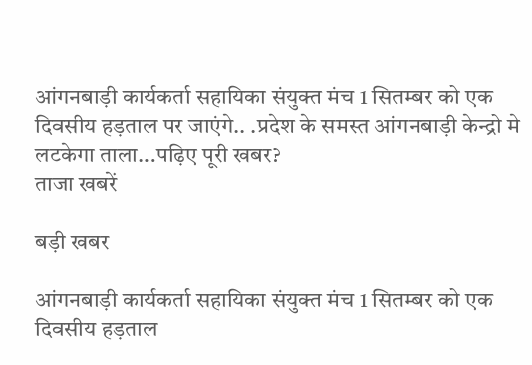आंगनबाड़ी कार्यकर्ता सहायिका संयुक्त मंच 1 सितम्बर को एक दिवसीय हड़ताल पर जाएंगे.. .प्रदेश के समस्त आंगनबाड़ी केन्द्रो मे लटकेगा ताला…पढ़िए पूरी खबर?
ताजा खबरें

बड़ी खबर

आंगनबाड़ी कार्यकर्ता सहायिका संयुक्त मंच 1 सितम्बर को एक दिवसीय हड़ताल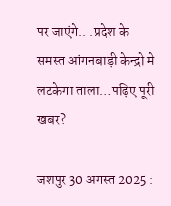पर जाएंगे.. .प्रदेश के समस्त आंगनबाड़ी केन्द्रो मे लटकेगा ताला…पढ़िए पूरी खबर?

जशपुर 30 अगस्त 2025 :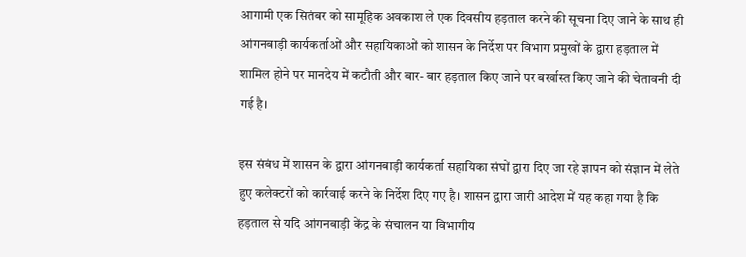आगामी एक सितंबर को सामूहिक अवकाश ले एक दिवसीय हड़ताल करने की सूचना दिए जाने के साथ ही आंगनबाड़ी कार्यकर्ताओं और सहायिकाओं को शासन के निर्देश पर विभाग प्रमुखों के द्वारा हड़ताल में शामिल होने पर मानदेय में कटौती और बार- बार हड़ताल किए जाने पर बर्खास्त किए जाने की चेतावनी दी गई है।

इस संबंध में शासन के द्वारा आंगनबाड़ी कार्यकर्ता सहायिका संघों द्वारा दिए जा रहे ज्ञापन को संज्ञान में लेते हुए कलेक्टरों को कार्रवाई करने के निर्देश दिए गए है। शासन द्वारा जारी आदेश में यह कहा गया है कि हड़ताल से यदि आंगनबाड़ी केंद्र के संचालन या विभागीय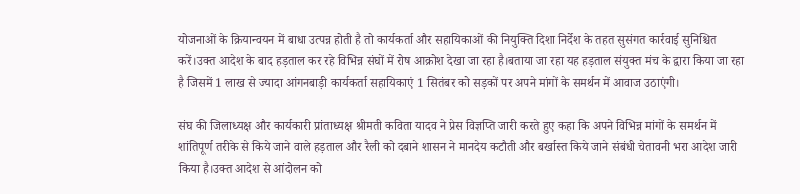योजनाओं के क्रियान्वयन में बाधा उत्पन्न होती है तो कार्यकर्ता और सहायिकाओं की नियुक्ति दिशा निर्देश के तहत सुसंगत कार्रवाई सुनिश्चित करें।उक्त आदेश के बाद हड़ताल कर रहे विभिन्न संघों में रोष आक्रोश देखा जा रहा है।बताया जा रहा यह हड़ताल संयुक्त मंच के द्वारा किया जा रहा है जिसमें 1 लाख से ज्यादा आंगनबाड़ी कार्यकर्ता सहायिकाएं 1 सितंबर को सड़कों पर अपने मांगों के समर्थन में आवाज उठाएंगी।

संघ की जिलाध्यक्ष और कार्यकारी प्रांताध्यक्ष श्रीमती कविता यादव ने प्रेस विज्ञप्ति जारी करते हुए कहा कि अपने विभिन्न मांगों के समर्थन में शांतिपूर्ण तरीके से किये जाने वाले हड़ताल और रैली को दबाने शासन ने मानदेय कटौती और बर्खास्त किये जाने संबंधी चेतावनी भरा आदेश जारी किया है।उक्त आदेश से आंदोलन को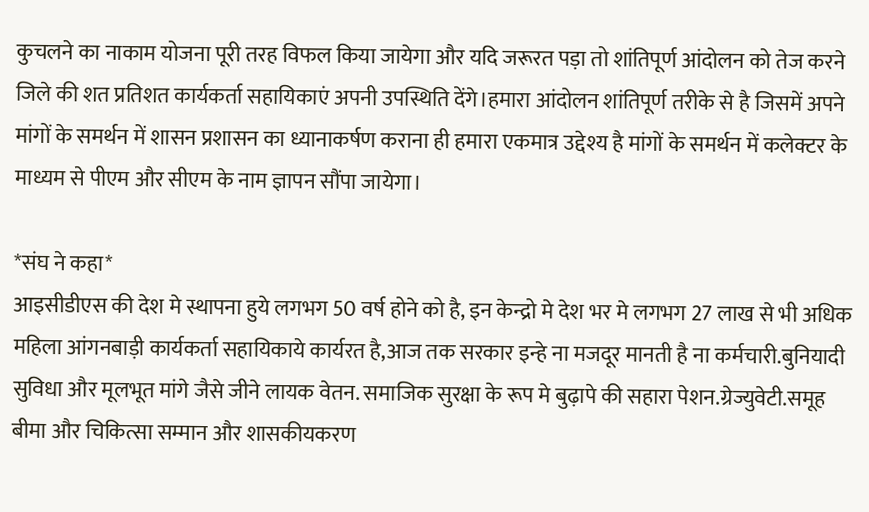कुचलने का नाकाम योजना पूरी तरह विफल किया जायेगा और यदि जरूरत पड़ा तो शांतिपूर्ण आंदोलन को तेज करने जिले की शत प्रतिशत कार्यकर्ता सहायिकाएं अपनी उपस्थिति देंगे।हमारा आंदोलन शांतिपूर्ण तरीके से है जिसमें अपने मांगों के समर्थन में शासन प्रशासन का ध्यानाकर्षण कराना ही हमारा एकमात्र उद्देश्य है मांगों के समर्थन में कलेक्टर के माध्यम से पीएम और सीएम के नाम ज्ञापन सौंपा जायेगा।

*संघ ने कहा*
आइसीडीएस की देश मे स्थापना हुये लगभग 50 वर्ष होने को है, इन केन्द्रो मे देश भर मे लगभग 27 लाख से भी अधिक महिला आंगनबाड़ी कार्यकर्ता सहायिकाये कार्यरत है,आज तक सरकार इन्हे ना मजदूर मानती है ना कर्मचारी.बुनियादी सुविधा और मूलभूत मांगे जैसे जीने लायक वेतन. समाजिक सुरक्षा के रूप मे बुढ़ापे की सहारा पेशन.ग्रेज्युवेटी.समूह बीमा और चिकित्सा सम्मान और शासकीयकरण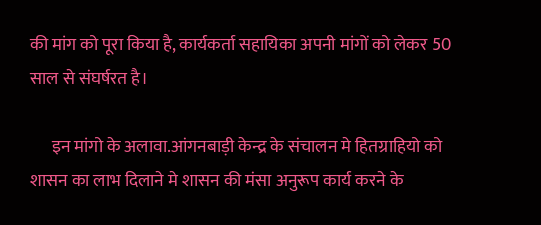की मांग को पूरा किया है, कार्यकर्ता सहायिका अपनी मांगों को लेकर 50 साल से संघर्षरत है।

      इन मांगो के अलावा.आंगनबाड़ी केन्द्र के संचालन मे हितग्राहियो को शासन का लाभ दिलाने मे शासन की मंसा अनुरूप कार्य करने के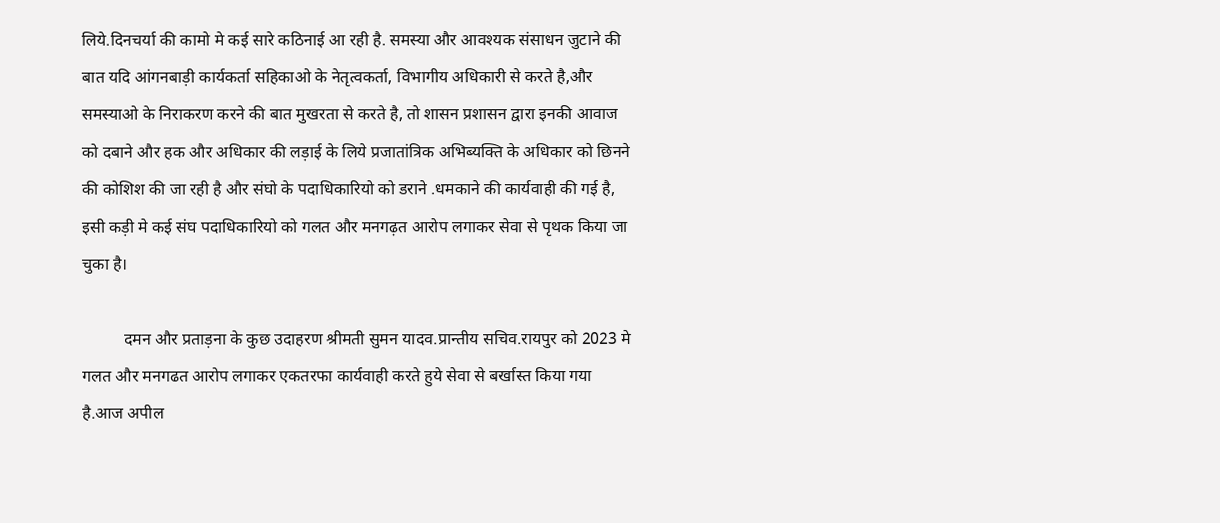लिये.दिनचर्या की कामो मे कई सारे कठिनाई आ रही है. समस्या और आवश्यक संसाधन जुटाने की बात यदि आंगनबाड़ी कार्यकर्ता सहिकाओ के नेतृत्वकर्ता, विभागीय अधिकारी से करते है,और समस्याओ के निराकरण करने की बात मुखरता से करते है, तो शासन प्रशासन द्वारा इनकी आवाज को दबाने और हक और अधिकार की लड़ाई के लिये प्रजातांत्रिक अभिब्यक्ति के अधिकार को छिनने की कोशिश की जा रही है और संघो के पदाधिकारियो को डराने .धमकाने की कार्यवाही की गई है, इसी कड़ी मे कई संघ पदाधिकारियो को गलत और मनगढ़त आरोप लगाकर सेवा से पृथक किया जा चुका है।

          दमन और प्रताड़ना के कुछ उदाहरण श्रीमती सुमन यादव.प्रान्तीय सचिव.रायपुर को 2023 मे गलत और मनगढत आरोप लगाकर एकतरफा कार्यवाही करते हुये सेवा से बर्खास्त किया गया है.आज अपील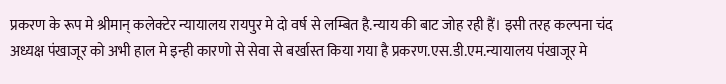प्रकरण के रूप मे श्रीमान् कलेक्टेर न्यायालय रायपुर मे दो वर्ष से लम्बित है.न्याय की बाट जोह रही हैं। इसी तरह कल्पना चंद अध्यक्ष पंखाजूर को अभी हाल मे इन्ही कारणो से सेवा से बर्खास्त किया गया है प्रकरण.एस.डी.एम.न्यायालय पंखाजूर मे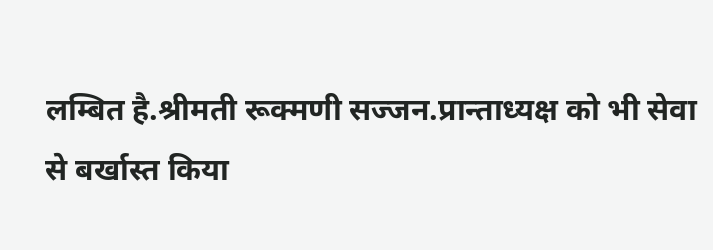लम्बित है.श्रीमती रूक्मणी सज्जन.प्रान्ताध्यक्ष को भी सेवा से बर्खास्त किया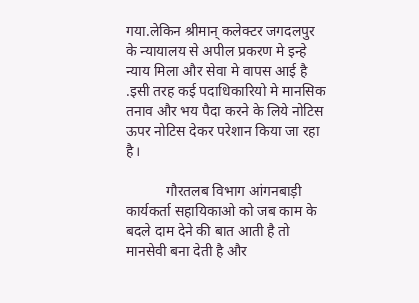गया.लेकिन श्रीमान् कलेक्टर जगदलपुर के न्यायालय से अपील प्रकरण मे इन्हे न्याय मिला और सेवा मे वापस आई है .इसी तरह कई पदाधिकारियो मे मानसिक तनाव और भय पैदा करने के लिये नोटिस ऊपर नोटिस देकर परेशान किया जा रहा है।

           गौरतलब विभाग आंगनबाड़ी कार्यकर्ता सहायिकाओ को जब काम के बदले दाम देने की बात आती है तो मानसेवी बना देती है और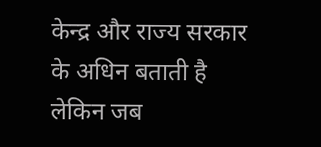केन्द्र और राज्य सरकार के अधिन बताती है लेकिन जब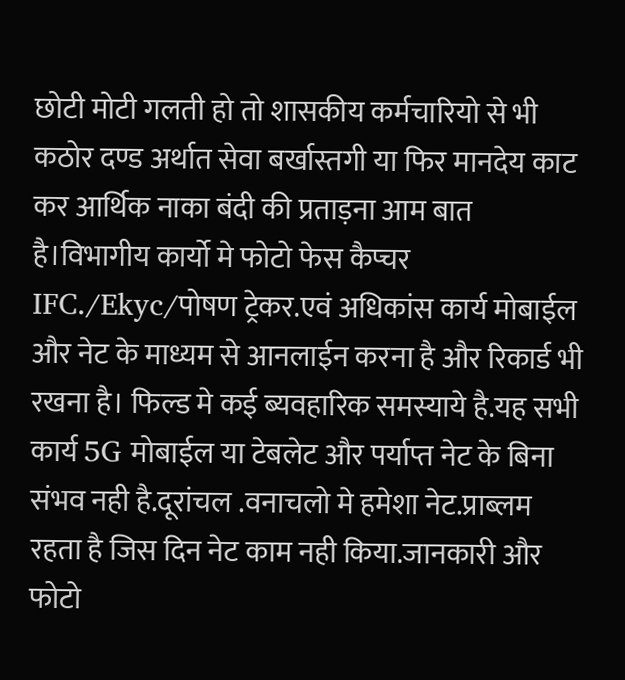छोटी मोटी गलती हो तो शासकीय कर्मचारियो से भी कठोर दण्ड अर्थात सेवा बर्खास्तगी या फिर मानदेय काट कर आर्थिक नाका बंदी की प्रताड़ना आम बात है।विभागीय कार्यो मे फोटो फेस कैप्चर IFC./Ekyc/पोषण ट्रेकर.एवं अधिकांस कार्य मोबाईल और नेट के माध्यम से आनलाईन करना है और रिकार्ड भी रखना है। फिल्ड मे कई ब्यवहारिक समस्याये है.यह सभी कार्य 5G मोबाईल या टेबलेट और पर्याप्त नेट के बिना संभव नही है.दूरांचल .वनाचलो मे हमेशा नेट.प्राब्लम रहता है जिस दिन नेट काम नही किया.जानकारी और फोटो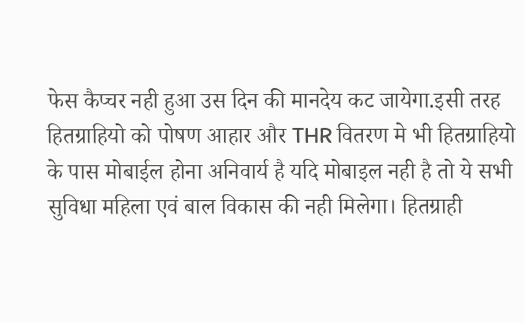फेस कैप्चर नही हुआ उस दिन की मानदेय कट जायेगा.इसी तरह हितग्राहियो को पोषण आहार और THR वितरण मे भी हितग्राहियो के पास मोबाईल होना अनिवार्य है यदि मोबाइल नही है तो ये सभी सुविधा महिला एवं बाल विकास की नही मिलेगा। हितग्राही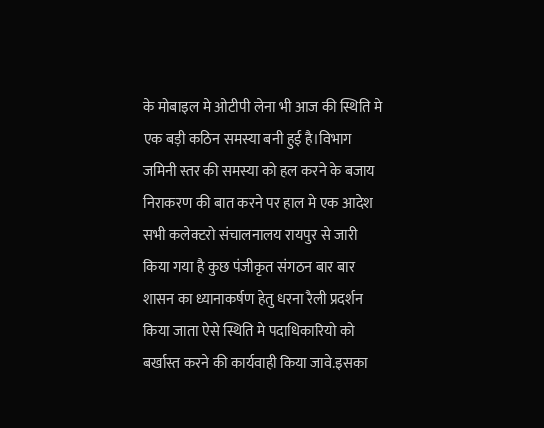के मोबाइल मे ओटीपी लेना भी आज की स्थिति मे एक बड़ी कठिन समस्या बनी हुई है।विभाग जमिनी स्तर की समस्या को हल करने के बजाय निराकरण की बात करने पर हाल मे एक आदेश सभी कलेक्टरो संचालनालय रायपुर से जारी किया गया है कुछ पंजीकृत संगठन बार बार शासन का ध्यानाकर्षण हेतु धरना रैली प्रदर्शन किया जाता ऐसे स्थिति मे पदाधिकारियो को बर्खास्त करने की कार्यवाही किया जावे.इसका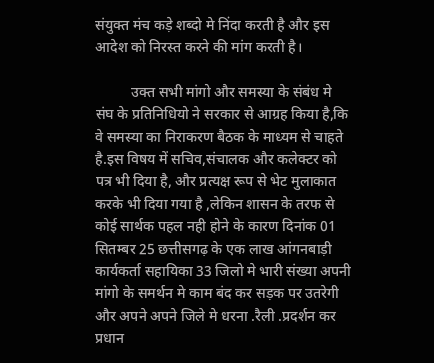संयुक्त मंच कड़े शब्दो मे निंदा करती है और इस आदेश को निरस्त करने की मांग करती है।

          उक्त सभी मांगो और समस्या के संबंध मे संघ के प्रतिनिधियो ने सरकार से आग्रह किया है,कि वे समस्या का निराकरण बैठक के माध्यम से चाहते है.इस विषय में सचिव,संचालक और कलेक्टर को पत्र भी दिया है, और प्रत्यक्ष रूप से भेट मुलाकात करके भी दिया गया है ,लेकिन शासन के तरफ से कोई सार्थक पहल नही होने के कारण दिनांक 01 सितम्बर 25 छत्तीसगढ़ के एक लाख आंगनबाड़ी कार्यकर्ता सहायिका 33 जिलो मे भारी संख्या अपनी मांगो के समर्थन मे काम बंद कर सड़क पर उतरेगी और अपने अपने जिले मे धरना .रैली .प्रदर्शन कर प्रधान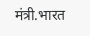मंत्री.भारत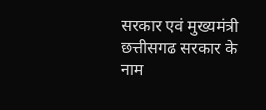सरकार एवं मुख्यमंत्री छत्तीसगढ सरकार के नाम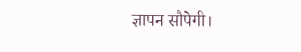ज्ञापन सौपेगी।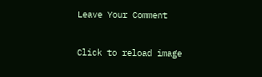Leave Your Comment

Click to reload image